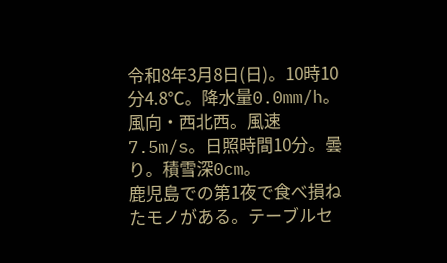令和8年3月8日(日)。10時10分4.8℃。降水量0.0mm/h。風向・西北西。風速7.5m/s。日照時間10分。曇り。積雪深0cm。
鹿児島での第1夜で食べ損ねたモノがある。テーブルセ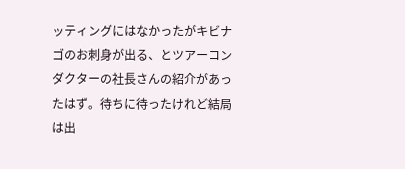ッティングにはなかったがキビナゴのお刺身が出る、とツアーコンダクターの社長さんの紹介があったはず。待ちに待ったけれど結局は出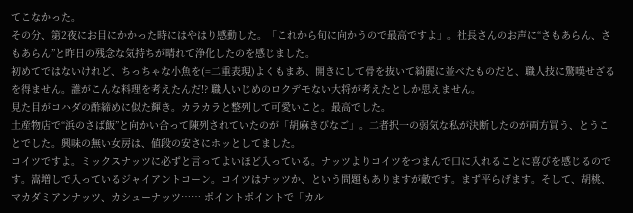てこなかった。
その分、第2夜にお目にかかった時にはやはり感動した。「これから旬に向かうので最高ですよ」。社長さんのお声に“さもあらん、さもあらん”と昨日の残念な気持ちが晴れて浄化したのを感じました。
初めてではないけれど、ちっちゃな小魚を(=二重表現)よくもまあ、開きにして骨を抜いて綺麗に並べたものだと、職人技に驚嘆せざるを得ません。誰がこんな料理を考えたんだ!? 職人いじめのロクデモない大将が考えたとしか思えません。
見た目がコハダの酢締めに似た輝き。カラカラと整列して可愛いこと。最高でした。
土産物店で“浜のさば飯”と向かい合って陳列されていたのが「胡麻きびなご」。二者択一の弱気な私が決断したのが両方買う、とうことでした。興味の無い女房は、値段の安さにホッとしてました。
コイツですよ。ミックスナッツに必ずと言ってよいほど入っている。ナッツよりコイツをつまんで口に入れることに喜びを感じるのです。嵩増しで入っているジャイアントコーン。コイツはナッツか、という問題もありますが敵です。まず平らげます。そして、胡桃、マカダミアンナッツ、カシューナッツ…… ポイントポイントで「カル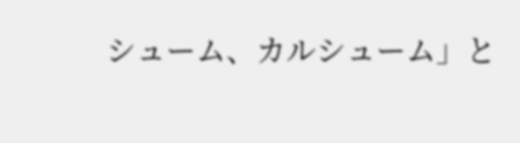シューム、カルシューム」と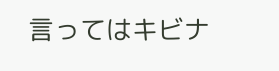言ってはキビナ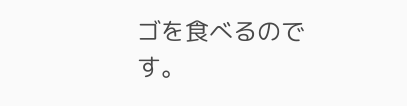ゴを食べるのです。